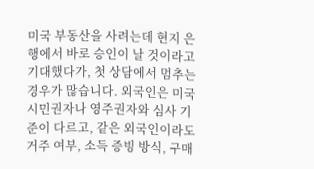미국 부동산을 사려는데 현지 은행에서 바로 승인이 날 것이라고 기대했다가, 첫 상담에서 멈추는 경우가 많습니다. 외국인은 미국 시민권자나 영주권자와 심사 기준이 다르고, 같은 외국인이라도 거주 여부, 소득 증빙 방식, 구매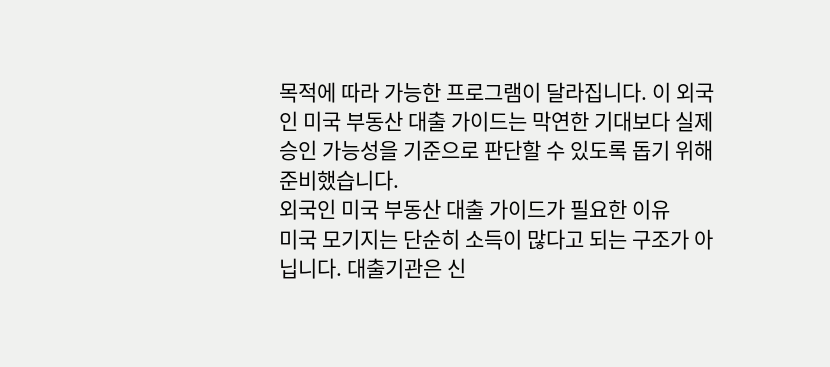목적에 따라 가능한 프로그램이 달라집니다. 이 외국인 미국 부동산 대출 가이드는 막연한 기대보다 실제 승인 가능성을 기준으로 판단할 수 있도록 돕기 위해 준비했습니다.
외국인 미국 부동산 대출 가이드가 필요한 이유
미국 모기지는 단순히 소득이 많다고 되는 구조가 아닙니다. 대출기관은 신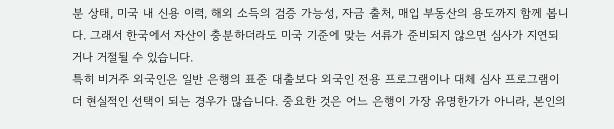분 상태, 미국 내 신용 이력, 해외 소득의 검증 가능성, 자금 출처, 매입 부동산의 용도까지 함께 봅니다. 그래서 한국에서 자산이 충분하더라도 미국 기준에 맞는 서류가 준비되지 않으면 심사가 지연되거나 거절될 수 있습니다.
특히 비거주 외국인은 일반 은행의 표준 대출보다 외국인 전용 프로그램이나 대체 심사 프로그램이 더 현실적인 선택이 되는 경우가 많습니다. 중요한 것은 어느 은행이 가장 유명한가가 아니라, 본인의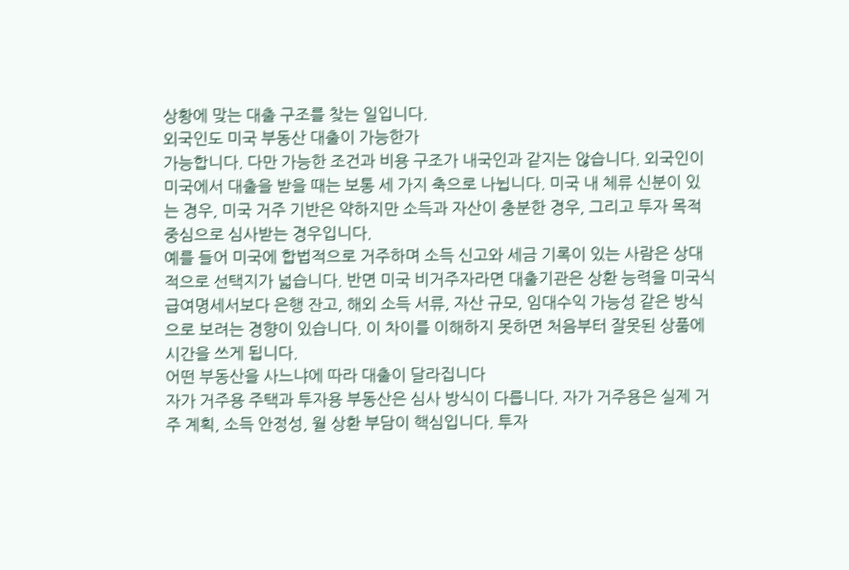상황에 맞는 대출 구조를 찾는 일입니다.
외국인도 미국 부동산 대출이 가능한가
가능합니다. 다만 가능한 조건과 비용 구조가 내국인과 같지는 않습니다. 외국인이 미국에서 대출을 받을 때는 보통 세 가지 축으로 나뉩니다. 미국 내 체류 신분이 있는 경우, 미국 거주 기반은 약하지만 소득과 자산이 충분한 경우, 그리고 투자 목적 중심으로 심사받는 경우입니다.
예를 들어 미국에 합법적으로 거주하며 소득 신고와 세금 기록이 있는 사람은 상대적으로 선택지가 넓습니다. 반면 미국 비거주자라면 대출기관은 상환 능력을 미국식 급여명세서보다 은행 잔고, 해외 소득 서류, 자산 규모, 임대수익 가능성 같은 방식으로 보려는 경향이 있습니다. 이 차이를 이해하지 못하면 처음부터 잘못된 상품에 시간을 쓰게 됩니다.
어떤 부동산을 사느냐에 따라 대출이 달라집니다
자가 거주용 주택과 투자용 부동산은 심사 방식이 다릅니다. 자가 거주용은 실제 거주 계획, 소득 안정성, 월 상환 부담이 핵심입니다. 투자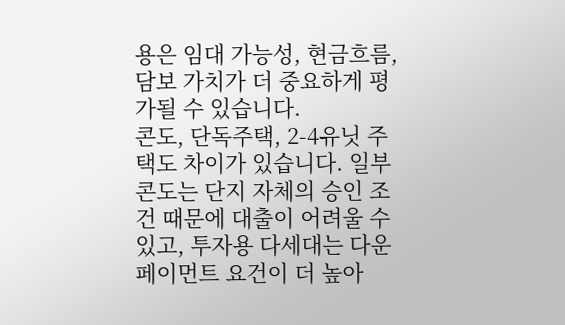용은 임대 가능성, 현금흐름, 담보 가치가 더 중요하게 평가될 수 있습니다.
콘도, 단독주택, 2-4유닛 주택도 차이가 있습니다. 일부 콘도는 단지 자체의 승인 조건 때문에 대출이 어려울 수 있고, 투자용 다세대는 다운페이먼트 요건이 더 높아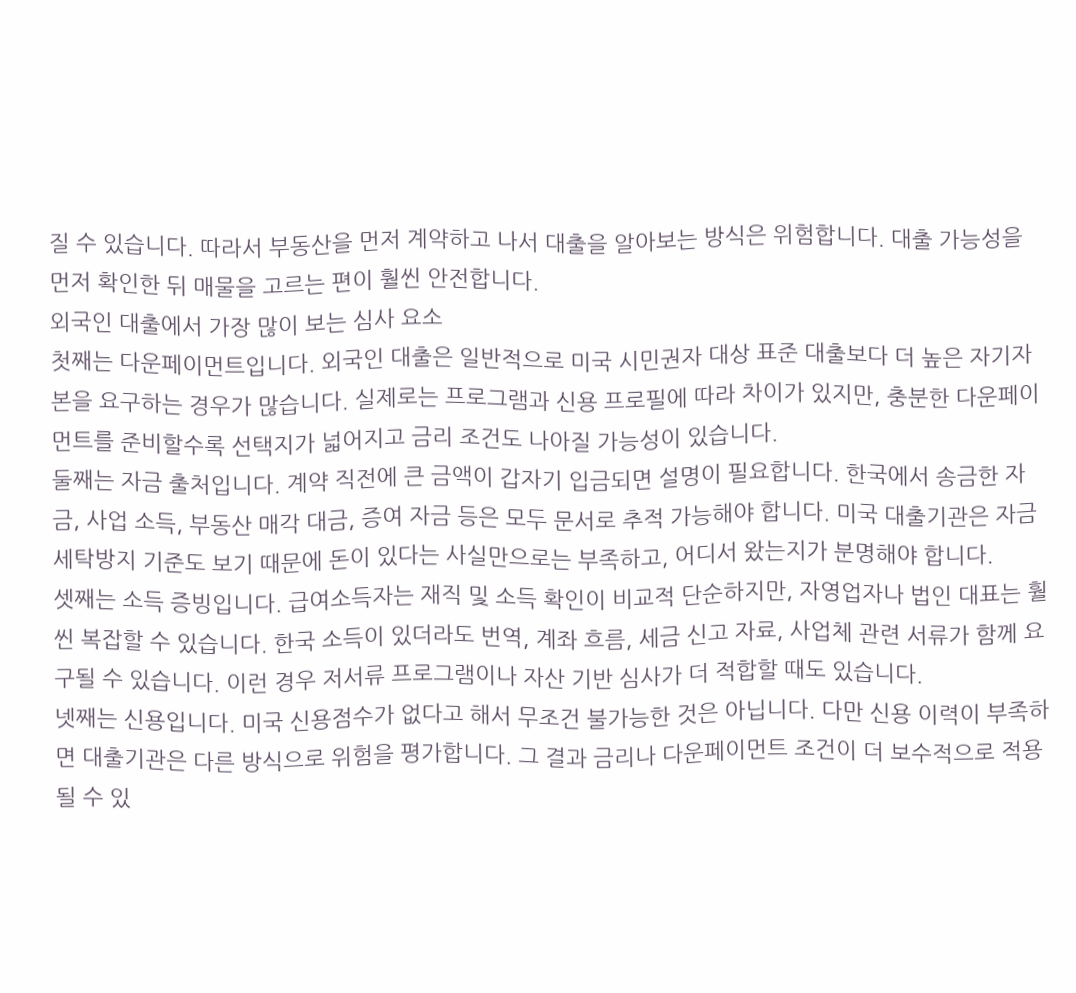질 수 있습니다. 따라서 부동산을 먼저 계약하고 나서 대출을 알아보는 방식은 위험합니다. 대출 가능성을 먼저 확인한 뒤 매물을 고르는 편이 훨씬 안전합니다.
외국인 대출에서 가장 많이 보는 심사 요소
첫째는 다운페이먼트입니다. 외국인 대출은 일반적으로 미국 시민권자 대상 표준 대출보다 더 높은 자기자본을 요구하는 경우가 많습니다. 실제로는 프로그램과 신용 프로필에 따라 차이가 있지만, 충분한 다운페이먼트를 준비할수록 선택지가 넓어지고 금리 조건도 나아질 가능성이 있습니다.
둘째는 자금 출처입니다. 계약 직전에 큰 금액이 갑자기 입금되면 설명이 필요합니다. 한국에서 송금한 자금, 사업 소득, 부동산 매각 대금, 증여 자금 등은 모두 문서로 추적 가능해야 합니다. 미국 대출기관은 자금세탁방지 기준도 보기 때문에 돈이 있다는 사실만으로는 부족하고, 어디서 왔는지가 분명해야 합니다.
셋째는 소득 증빙입니다. 급여소득자는 재직 및 소득 확인이 비교적 단순하지만, 자영업자나 법인 대표는 훨씬 복잡할 수 있습니다. 한국 소득이 있더라도 번역, 계좌 흐름, 세금 신고 자료, 사업체 관련 서류가 함께 요구될 수 있습니다. 이런 경우 저서류 프로그램이나 자산 기반 심사가 더 적합할 때도 있습니다.
넷째는 신용입니다. 미국 신용점수가 없다고 해서 무조건 불가능한 것은 아닙니다. 다만 신용 이력이 부족하면 대출기관은 다른 방식으로 위험을 평가합니다. 그 결과 금리나 다운페이먼트 조건이 더 보수적으로 적용될 수 있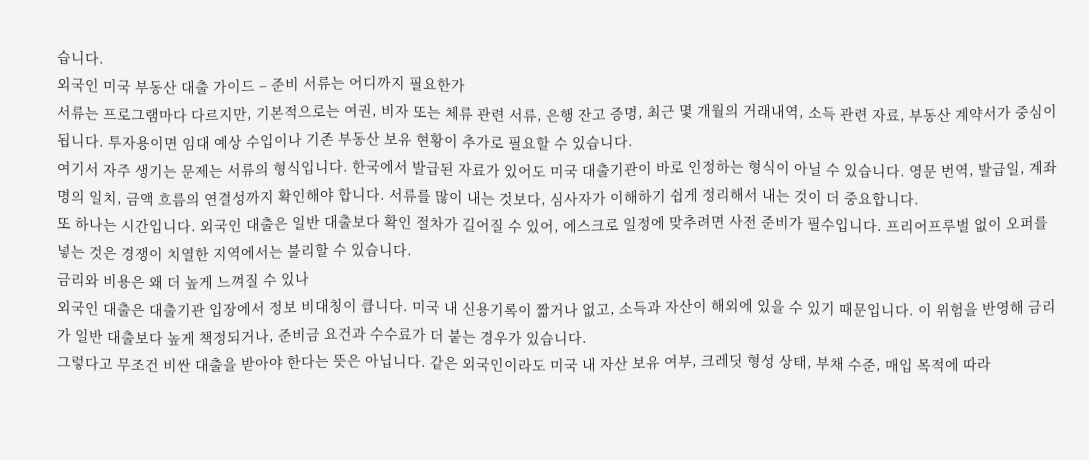습니다.
외국인 미국 부동산 대출 가이드 – 준비 서류는 어디까지 필요한가
서류는 프로그램마다 다르지만, 기본적으로는 여권, 비자 또는 체류 관련 서류, 은행 잔고 증명, 최근 몇 개월의 거래내역, 소득 관련 자료, 부동산 계약서가 중심이 됩니다. 투자용이면 임대 예상 수입이나 기존 부동산 보유 현황이 추가로 필요할 수 있습니다.
여기서 자주 생기는 문제는 서류의 형식입니다. 한국에서 발급된 자료가 있어도 미국 대출기관이 바로 인정하는 형식이 아닐 수 있습니다. 영문 번역, 발급일, 계좌 명의 일치, 금액 흐름의 연결성까지 확인해야 합니다. 서류를 많이 내는 것보다, 심사자가 이해하기 쉽게 정리해서 내는 것이 더 중요합니다.
또 하나는 시간입니다. 외국인 대출은 일반 대출보다 확인 절차가 길어질 수 있어, 에스크로 일정에 맞추려면 사전 준비가 필수입니다. 프리어프루벌 없이 오퍼를 넣는 것은 경쟁이 치열한 지역에서는 불리할 수 있습니다.
금리와 비용은 왜 더 높게 느껴질 수 있나
외국인 대출은 대출기관 입장에서 정보 비대칭이 큽니다. 미국 내 신용기록이 짧거나 없고, 소득과 자산이 해외에 있을 수 있기 때문입니다. 이 위험을 반영해 금리가 일반 대출보다 높게 책정되거나, 준비금 요건과 수수료가 더 붙는 경우가 있습니다.
그렇다고 무조건 비싼 대출을 받아야 한다는 뜻은 아닙니다. 같은 외국인이라도 미국 내 자산 보유 여부, 크레딧 형성 상태, 부채 수준, 매입 목적에 따라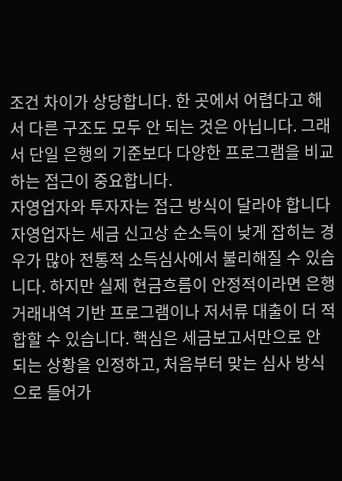조건 차이가 상당합니다. 한 곳에서 어렵다고 해서 다른 구조도 모두 안 되는 것은 아닙니다. 그래서 단일 은행의 기준보다 다양한 프로그램을 비교하는 접근이 중요합니다.
자영업자와 투자자는 접근 방식이 달라야 합니다
자영업자는 세금 신고상 순소득이 낮게 잡히는 경우가 많아 전통적 소득심사에서 불리해질 수 있습니다. 하지만 실제 현금흐름이 안정적이라면 은행거래내역 기반 프로그램이나 저서류 대출이 더 적합할 수 있습니다. 핵심은 세금보고서만으로 안 되는 상황을 인정하고, 처음부터 맞는 심사 방식으로 들어가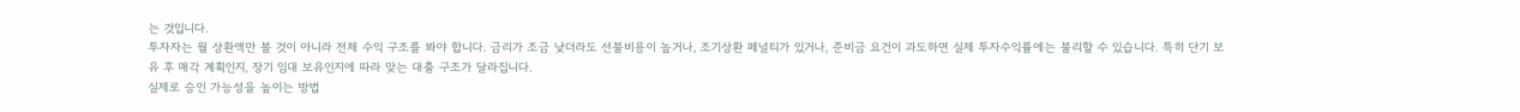는 것입니다.
투자자는 월 상환액만 볼 것이 아니라 전체 수익 구조를 봐야 합니다. 금리가 조금 낮더라도 선불비용이 높거나, 조기상환 페널티가 있거나, 준비금 요건이 과도하면 실제 투자수익률에는 불리할 수 있습니다. 특히 단기 보유 후 매각 계획인지, 장기 임대 보유인지에 따라 맞는 대출 구조가 달라집니다.
실제로 승인 가능성을 높이는 방법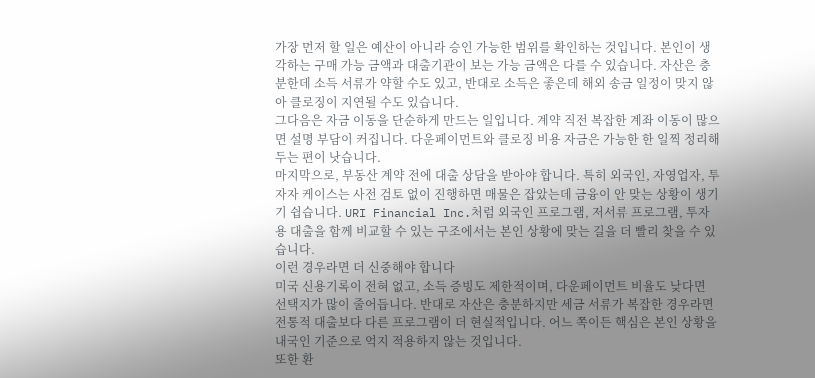가장 먼저 할 일은 예산이 아니라 승인 가능한 범위를 확인하는 것입니다. 본인이 생각하는 구매 가능 금액과 대출기관이 보는 가능 금액은 다를 수 있습니다. 자산은 충분한데 소득 서류가 약할 수도 있고, 반대로 소득은 좋은데 해외 송금 일정이 맞지 않아 클로징이 지연될 수도 있습니다.
그다음은 자금 이동을 단순하게 만드는 일입니다. 계약 직전 복잡한 계좌 이동이 많으면 설명 부담이 커집니다. 다운페이먼트와 클로징 비용 자금은 가능한 한 일찍 정리해 두는 편이 낫습니다.
마지막으로, 부동산 계약 전에 대출 상담을 받아야 합니다. 특히 외국인, 자영업자, 투자자 케이스는 사전 검토 없이 진행하면 매물은 잡았는데 금융이 안 맞는 상황이 생기기 쉽습니다. URI Financial Inc.처럼 외국인 프로그램, 저서류 프로그램, 투자용 대출을 함께 비교할 수 있는 구조에서는 본인 상황에 맞는 길을 더 빨리 찾을 수 있습니다.
이런 경우라면 더 신중해야 합니다
미국 신용기록이 전혀 없고, 소득 증빙도 제한적이며, 다운페이먼트 비율도 낮다면 선택지가 많이 줄어듭니다. 반대로 자산은 충분하지만 세금 서류가 복잡한 경우라면 전통적 대출보다 다른 프로그램이 더 현실적입니다. 어느 쪽이든 핵심은 본인 상황을 내국인 기준으로 억지 적용하지 않는 것입니다.
또한 환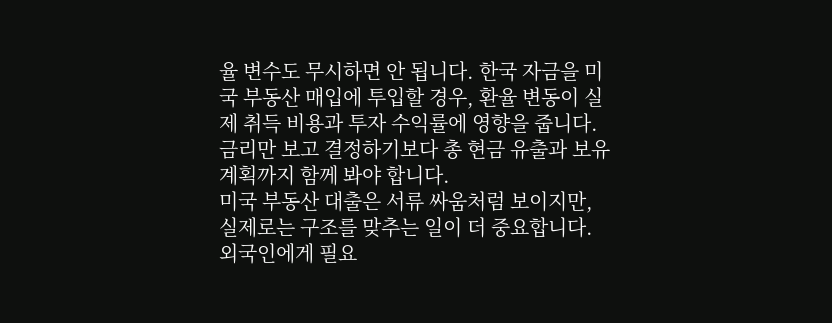율 변수도 무시하면 안 됩니다. 한국 자금을 미국 부동산 매입에 투입할 경우, 환율 변동이 실제 취득 비용과 투자 수익률에 영향을 줍니다. 금리만 보고 결정하기보다 총 현금 유출과 보유 계획까지 함께 봐야 합니다.
미국 부동산 대출은 서류 싸움처럼 보이지만, 실제로는 구조를 맞추는 일이 더 중요합니다. 외국인에게 필요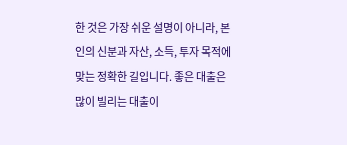한 것은 가장 쉬운 설명이 아니라, 본인의 신분과 자산, 소득, 투자 목적에 맞는 정확한 길입니다. 좋은 대출은 많이 빌리는 대출이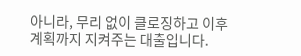아니라, 무리 없이 클로징하고 이후 계획까지 지켜주는 대출입니다.